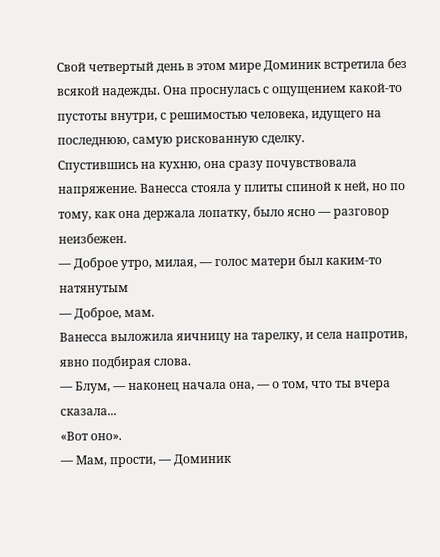Свой четвертый день в этом мире Доминик встретила без всякой надежды. Она проснулась с ощущением какой-то пустоты внутри, с решимостью человека, идущего на последнюю, самую рискованную сделку.
Спустившись на кухню, она сразу почувствовала напряжение. Ванесса стояла у плиты спиной к ней, но по тому, как она держала лопатку, было ясно — разговор неизбежен.
— Доброе утро, милая, — голос матери был каким-то натянутым
— Доброе, мам.
Ванесса выложила яичницу на тарелку, и села напротив, явно подбирая слова.
— Блум, — наконец начала она, — о том, что ты вчера сказала...
«Вот оно».
— Мам, прости, — Доминик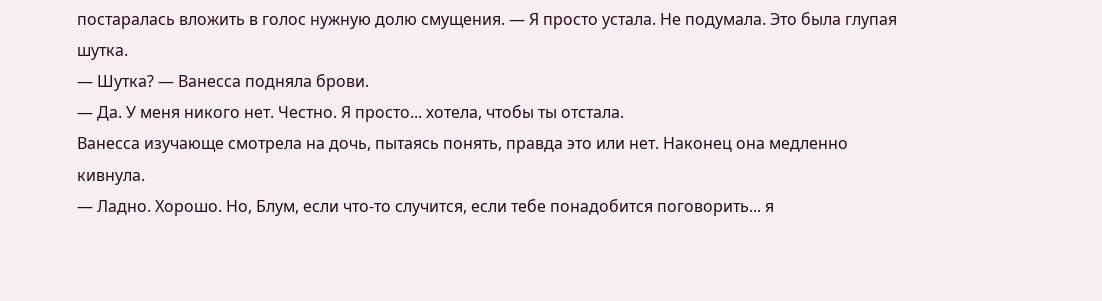постаралась вложить в голос нужную долю смущения. — Я просто устала. Не подумала. Это была глупая шутка.
— Шутка? — Ванесса подняла брови.
— Да. У меня никого нет. Честно. Я просто... хотела, чтобы ты отстала.
Ванесса изучающе смотрела на дочь, пытаясь понять, правда это или нет. Наконец она медленно кивнула.
— Ладно. Хорошо. Но, Блум, если что-то случится, если тебе понадобится поговорить... я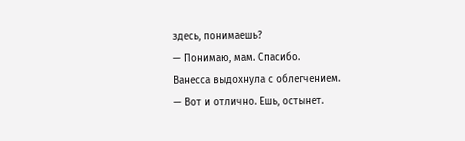здесь, понимаешь?
— Понимаю, мам. Спасибо.
Ванесса выдохнула с облегчением.
— Вот и отлично. Ешь, остынет.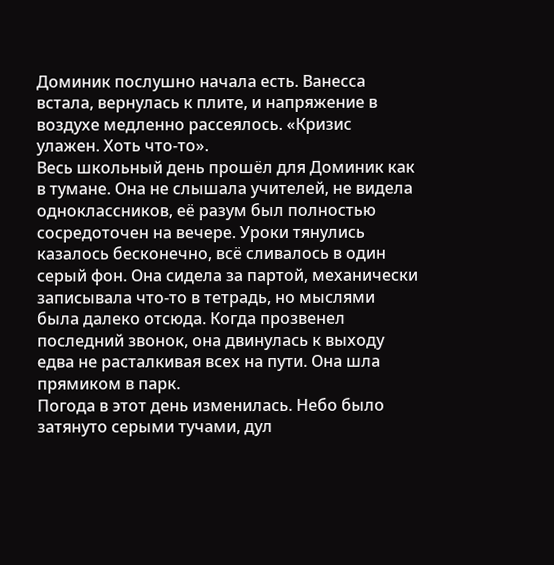Доминик послушно начала есть. Ванесса встала, вернулась к плите, и напряжение в воздухе медленно рассеялось. «Кризис улажен. Хоть что-то».
Весь школьный день прошёл для Доминик как в тумане. Она не слышала учителей, не видела одноклассников, её разум был полностью сосредоточен на вечере. Уроки тянулись казалось бесконечно, всё сливалось в один серый фон. Она сидела за партой, механически записывала что-то в тетрадь, но мыслями была далеко отсюда. Когда прозвенел последний звонок, она двинулась к выходу едва не расталкивая всех на пути. Она шла прямиком в парк.
Погода в этот день изменилась. Небо было затянуто серыми тучами, дул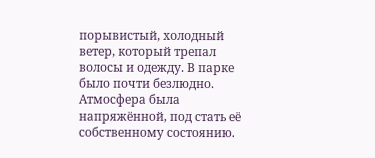порывистый, холодный ветер, который трепал волосы и одежду. В парке было почти безлюдно. Атмосфера была напряжённой, под стать её собственному состоянию.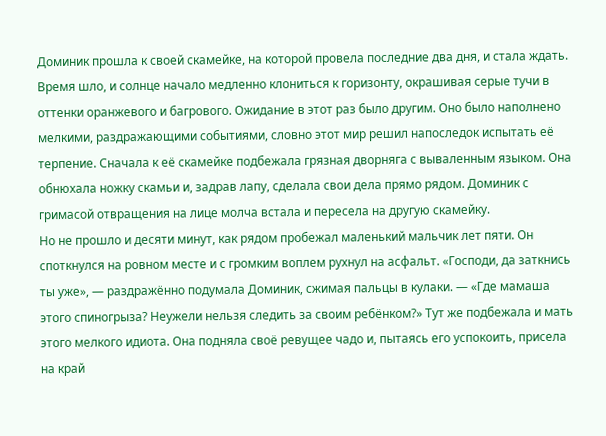Доминик прошла к своей скамейке, на которой провела последние два дня, и стала ждать.
Время шло, и солнце начало медленно клониться к горизонту, окрашивая серые тучи в оттенки оранжевого и багрового. Ожидание в этот раз было другим. Оно было наполнено мелкими, раздражающими событиями, словно этот мир решил напоследок испытать её терпение. Сначала к её скамейке подбежала грязная дворняга с вываленным языком. Она обнюхала ножку скамьи и, задрав лапу, сделала свои дела прямо рядом. Доминик с гримасой отвращения на лице молча встала и пересела на другую скамейку.
Но не прошло и десяти минут, как рядом пробежал маленький мальчик лет пяти. Он споткнулся на ровном месте и с громким воплем рухнул на асфальт. «Господи, да заткнись ты уже», — раздражённо подумала Доминик, сжимая пальцы в кулаки. — «Где мамаша этого спиногрыза? Неужели нельзя следить за своим ребёнком?» Тут же подбежала и мать этого мелкого идиота. Она подняла своё ревущее чадо и, пытаясь его успокоить, присела на край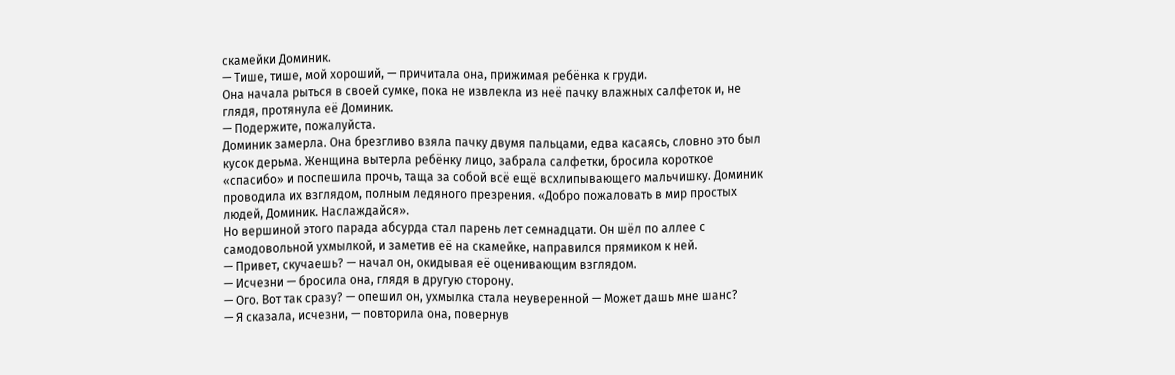скамейки Доминик.
— Тише, тише, мой хороший, — причитала она, прижимая ребёнка к груди.
Она начала рыться в своей сумке, пока не извлекла из неё пачку влажных салфеток и, не глядя, протянула её Доминик.
— Подержите, пожалуйста.
Доминик замерла. Она брезгливо взяла пачку двумя пальцами, едва касаясь, словно это был кусок дерьма. Женщина вытерла ребёнку лицо, забрала салфетки, бросила короткое «спасибо» и поспешила прочь, таща за собой всё ещё всхлипывающего мальчишку. Доминик проводила их взглядом, полным ледяного презрения. «Добро пожаловать в мир простых людей, Доминик. Наслаждайся».
Но вершиной этого парада абсурда стал парень лет семнадцати. Он шёл по аллее с самодовольной ухмылкой, и заметив её на скамейке, направился прямиком к ней.
— Привет, скучаешь? — начал он, окидывая её оценивающим взглядом.
— Исчезни — бросила она, глядя в другую сторону.
— Ого. Вот так сразу? — опешил он, ухмылка стала неуверенной — Может дашь мне шанс?
— Я сказала, исчезни, — повторила она, повернув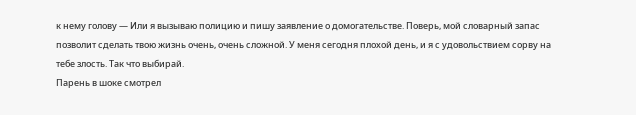к нему голову — Или я вызываю полицию и пишу заявление о домогательстве. Поверь, мой словарный запас позволит сделать твою жизнь очень, очень сложной. У меня сегодня плохой день, и я с удовольствием сорву на тебе злость. Так что выбирай.
Парень в шоке смотрел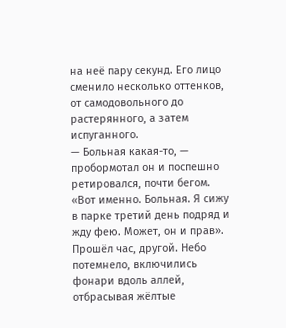на неё пару секунд. Его лицо сменило несколько оттенков, от самодовольного до растерянного, а затем испуганного.
— Больная какая-то, — пробормотал он и поспешно ретировался, почти бегом.
«Вот именно. Больная. Я сижу в парке третий день подряд и жду фею. Может, он и прав».
Прошёл час, другой. Небо потемнело, включились фонари вдоль аллей, отбрасывая жёлтые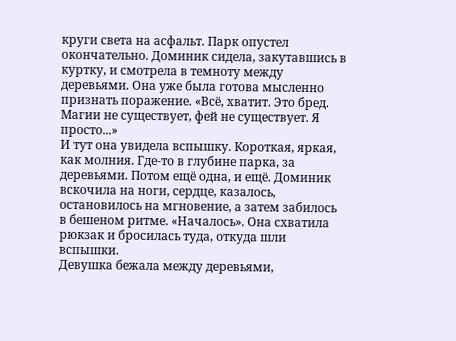круги света на асфальт. Парк опустел окончательно. Доминик сидела, закутавшись в куртку, и смотрела в темноту между деревьями. Она уже была готова мысленно признать поражение. «Всё, хватит. Это бред. Магии не существует, фей не существует. Я просто...»
И тут она увидела вспышку. Короткая, яркая, как молния. Где-то в глубине парка, за деревьями. Потом ещё одна, и ещё. Доминик вскочила на ноги, сердце, казалось, остановилось на мгновение, а затем забилось в бешеном ритме. «Началось». Она схватила рюкзак и бросилась туда, откуда шли вспышки.
Девушка бежала между деревьями,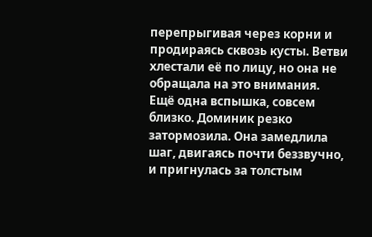перепрыгивая через корни и продираясь сквозь кусты. Ветви хлестали её по лицу, но она не обращала на это внимания.
Ещё одна вспышка, совсем близко. Доминик резко затормозила. Она замедлила шаг, двигаясь почти беззвучно, и пригнулась за толстым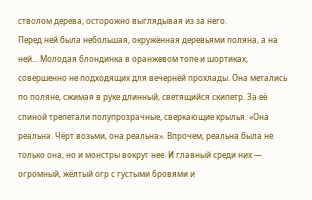стволом дерева, осторожно выглядывая из за него.
Перед ней была небольшая, окружённая деревьями поляна, а на ней... Молодая блондинка в оранжевом топе и шортиках, совершенно не подходящих для вечерней прохлады. Она метались по поляне, сжимая в руке длинный, светящийся скипетр. За её спиной трепетали полупрозрачные, сверкающие крылья. «Она реальна. Чёрт возьми, она реальна». Впрочем, реальна была не только она, но и монстры вокруг нее. И главный среди них — огромный, жёлтый огр с густыми бровями и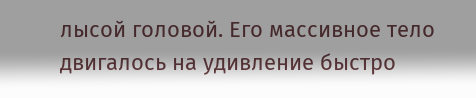лысой головой. Его массивное тело двигалось на удивление быстро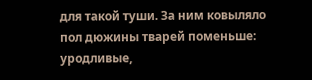для такой туши. За ним ковыляло пол дюжины тварей поменьше: уродливые,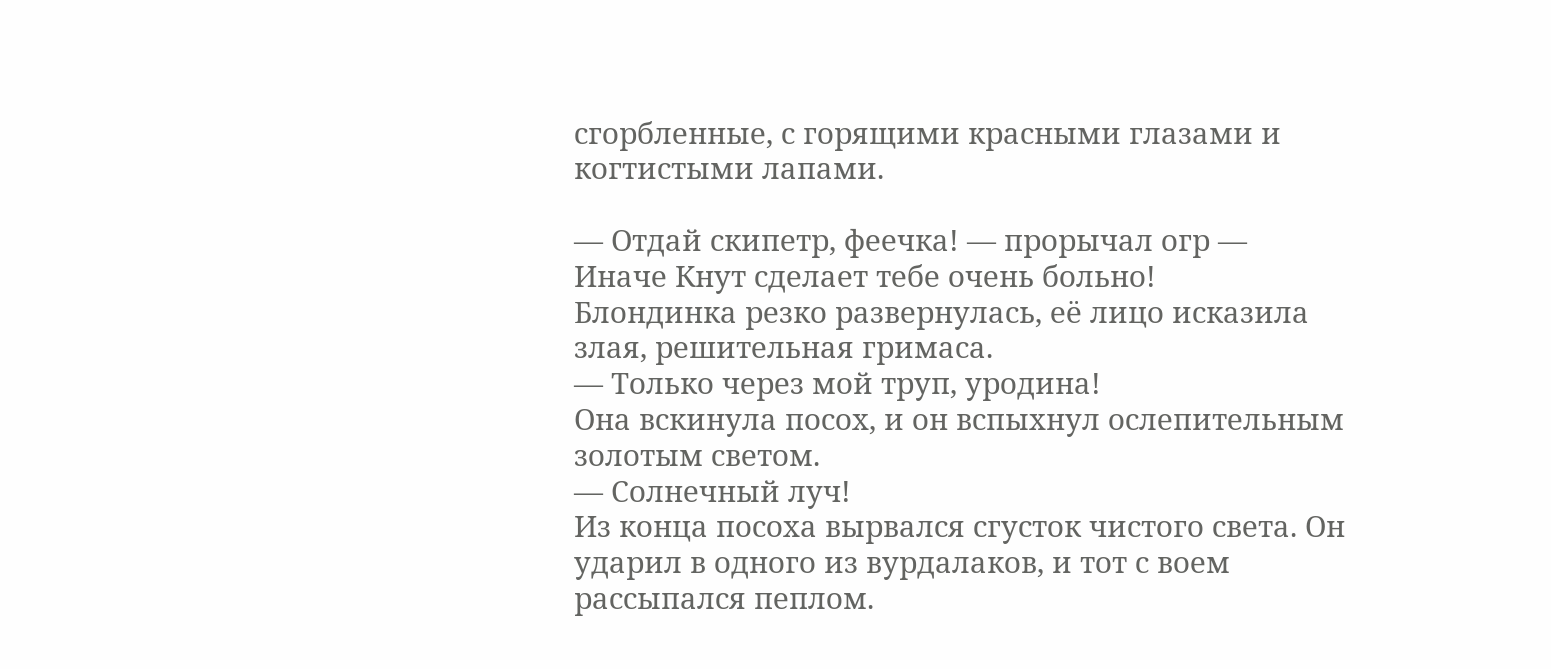сгорбленные, с горящими красными глазами и когтистыми лапами.

— Отдай скипетр, феечка! — прорычал огр — Иначе Кнут сделает тебе очень больно!
Блондинка резко развернулась, её лицо исказила злая, решительная гримаса.
— Только через мой труп, уродина!
Она вскинула посох, и он вспыхнул ослепительным золотым светом.
— Солнечный луч!
Из конца посоха вырвался сгусток чистого света. Он ударил в одного из вурдалаков, и тот с воем рассыпался пеплом.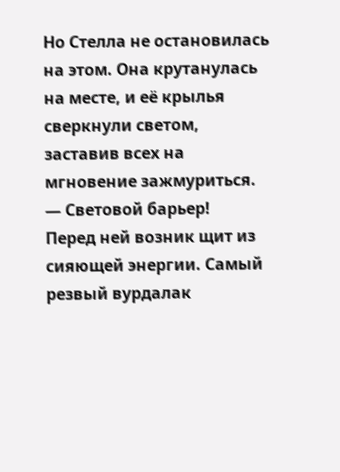Но Стелла не остановилась на этом. Она крутанулась на месте, и её крылья сверкнули светом, заставив всех на мгновение зажмуриться.
— Световой барьер!
Перед ней возник щит из сияющей энергии. Самый резвый вурдалак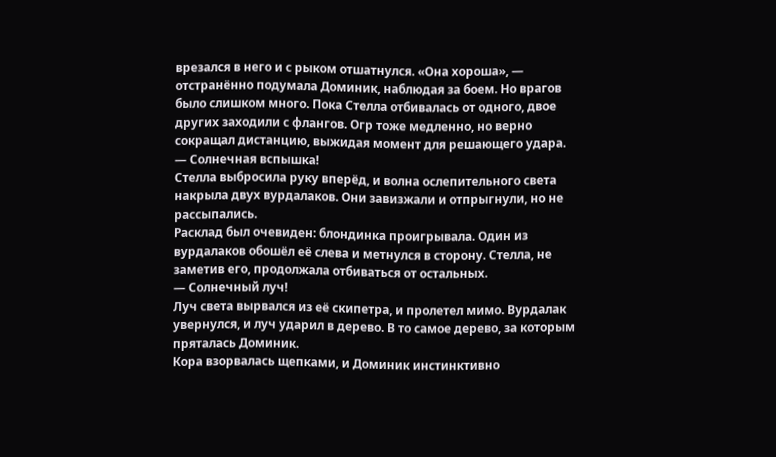врезался в него и с рыком отшатнулся. «Она хороша», — отстранённо подумала Доминик, наблюдая за боем. Но врагов было слишком много. Пока Стелла отбивалась от одного, двое других заходили с флангов. Огр тоже медленно, но верно сокращал дистанцию, выжидая момент для решающего удара.
— Солнечная вспышка!
Стелла выбросила руку вперёд, и волна ослепительного света накрыла двух вурдалаков. Они завизжали и отпрыгнули, но не рассыпались.
Расклад был очевиден: блондинка проигрывала. Один из вурдалаков обошёл её слева и метнулся в сторону. Стелла, не заметив его, продолжала отбиваться от остальных.
— Солнечный луч!
Луч света вырвался из её скипетра, и пролетел мимо. Вурдалак увернулся, и луч ударил в дерево. В то самое дерево, за которым пряталась Доминик.
Кора взорвалась щепками, и Доминик инстинктивно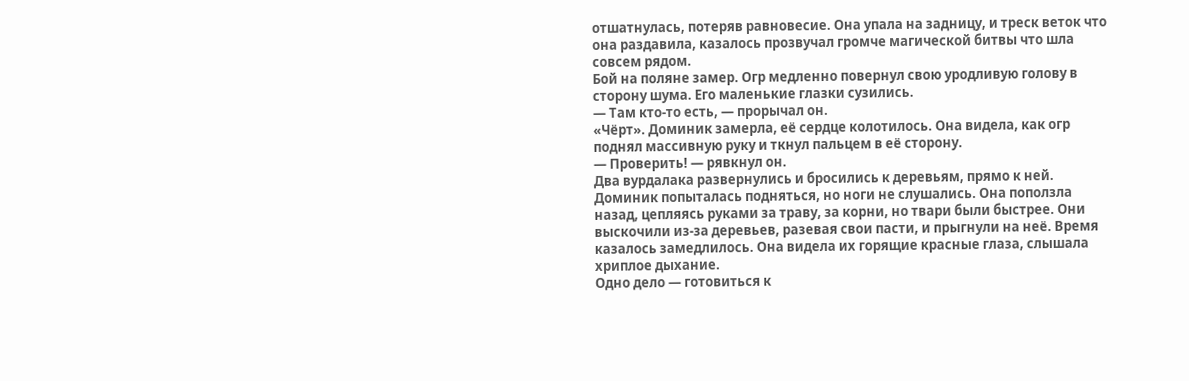отшатнулась, потеряв равновесие. Она упала на задницу, и треск веток что она раздавила, казалось прозвучал громче магической битвы что шла совсем рядом.
Бой на поляне замер. Огр медленно повернул свою уродливую голову в сторону шума. Его маленькие глазки сузились.
— Там кто-то есть, — прорычал он.
«Чёрт». Доминик замерла, её сердце колотилось. Она видела, как огр поднял массивную руку и ткнул пальцем в её сторону.
— Проверить! — рявкнул он.
Два вурдалака развернулись и бросились к деревьям, прямо к ней. Доминик попыталась подняться, но ноги не слушались. Она поползла назад, цепляясь руками за траву, за корни, но твари были быстрее. Они выскочили из-за деревьев, разевая свои пасти, и прыгнули на неё. Время казалось замедлилось. Она видела их горящие красные глаза, слышала хриплое дыхание.
Одно дело — готовиться к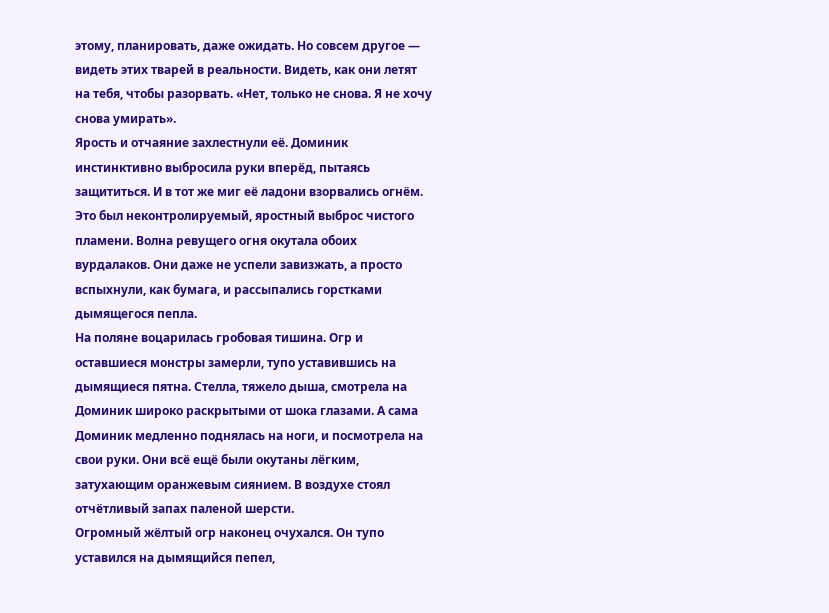этому, планировать, даже ожидать. Но совсем другое — видеть этих тварей в реальности. Видеть, как они летят на тебя, чтобы разорвать. «Нет, только не снова. Я не хочу снова умирать».
Ярость и отчаяние захлестнули её. Доминик инстинктивно выбросила руки вперёд, пытаясь защититься. И в тот же миг её ладони взорвались огнём. Это был неконтролируемый, яростный выброс чистого пламени. Волна ревущего огня окутала обоих вурдалаков. Они даже не успели завизжать, а просто вспыхнули, как бумага, и рассыпались горстками дымящегося пепла.
На поляне воцарилась гробовая тишина. Огр и оставшиеся монстры замерли, тупо уставившись на дымящиеся пятна. Стелла, тяжело дыша, смотрела на Доминик широко раскрытыми от шока глазами. А сама Доминик медленно поднялась на ноги, и посмотрела на свои руки. Они всё ещё были окутаны лёгким, затухающим оранжевым сиянием. В воздухе стоял отчётливый запах паленой шерсти.
Огромный жёлтый огр наконец очухался. Он тупо уставился на дымящийся пепел,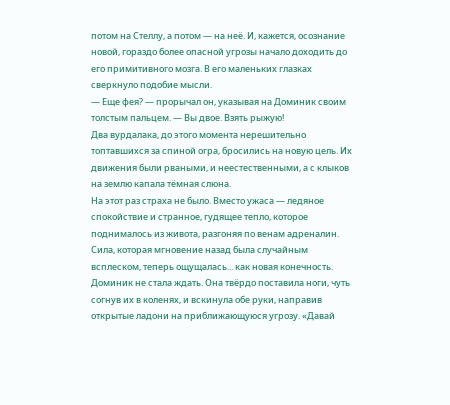потом на Стеллу, а потом — на неё. И, кажется, осознание новой, гораздо более опасной угрозы начало доходить до его примитивного мозга. В его маленьких глазках сверкнуло подобие мысли.
— Еще фея? — прорычал он, указывая на Доминик своим толстым пальцем. — Вы двое. Взять рыжую!
Два вурдалака, до этого момента нерешительно топтавшихся за спиной огра, бросились на новую цель. Их движения были рваными, и неестественными, а с клыков на землю капала тёмная слюна.
На этот раз страха не было. Вместо ужаса — ледяное спокойствие и странное, гудящее тепло, которое поднималось из живота, разгоняя по венам адреналин. Сила, которая мгновение назад была случайным всплеском, теперь ощущалась... как новая конечность.
Доминик не стала ждать. Она твёрдо поставила ноги, чуть согнув их в коленях, и вскинула обе руки, направив открытые ладони на приближающуюся угрозу. «Давай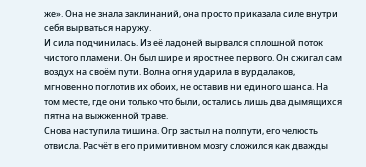же». Она не знала заклинаний, она просто приказала силе внутри себя вырваться наружу.
И сила подчинилась. Из её ладоней вырвался сплошной поток чистого пламени. Он был шире и яростнее первого. Он сжигал сам воздух на своём пути. Волна огня ударила в вурдалаков, мгновенно поглотив их обоих, не оставив ни единого шанса. На том месте, где они только что были, остались лишь два дымящихся пятна на выжженной траве.
Снова наступила тишина. Огр застыл на полпути, его челюсть отвисла. Расчёт в его примитивном мозгу сложился как дважды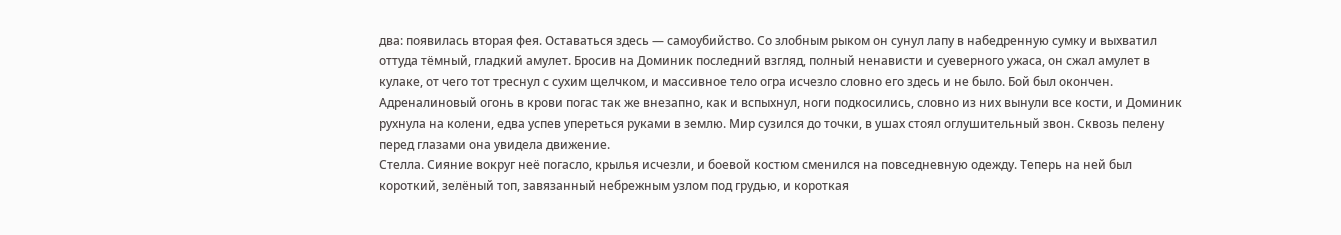два: появилась вторая фея. Оставаться здесь — самоубийство. Со злобным рыком он сунул лапу в набедренную сумку и выхватил оттуда тёмный, гладкий амулет. Бросив на Доминик последний взгляд, полный ненависти и суеверного ужаса, он сжал амулет в кулаке, от чего тот треснул с сухим щелчком, и массивное тело огра исчезло словно его здесь и не было. Бой был окончен.
Адреналиновый огонь в крови погас так же внезапно, как и вспыхнул, ноги подкосились, словно из них вынули все кости, и Доминик рухнула на колени, едва успев упереться руками в землю. Мир сузился до точки, в ушах стоял оглушительный звон. Сквозь пелену перед глазами она увидела движение.
Стелла. Сияние вокруг неё погасло, крылья исчезли, и боевой костюм сменился на повседневную одежду. Теперь на ней был короткий, зелёный топ, завязанный небрежным узлом под грудью, и короткая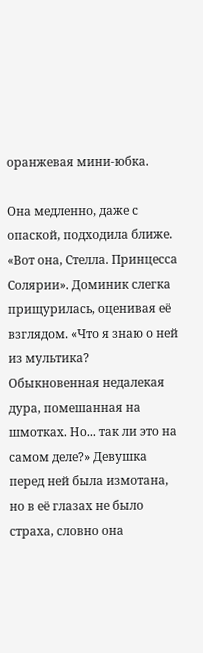оранжевая мини-юбка.

Она медленно, даже с опаской, подходила ближе. «Вот она, Стелла. Принцесса Солярии». Доминик слегка прищурилась, оценивая её взглядом. «Что я знаю о ней из мультика? Обыкновенная недалекая дура, помешанная на шмотках. Но... так ли это на самом деле?» Девушка перед ней была измотана, но в её глазах не было страха, словно она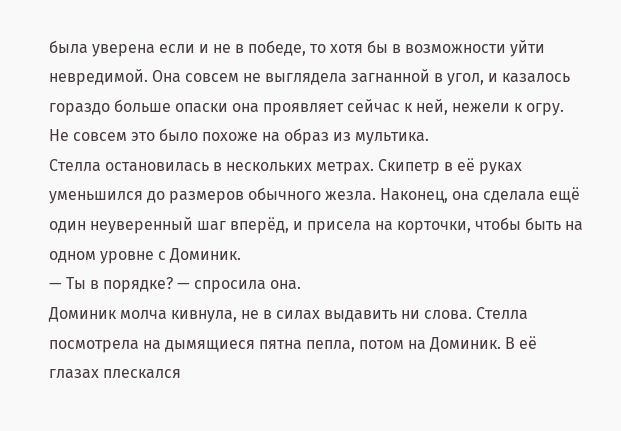была уверена если и не в победе, то хотя бы в возможности уйти невредимой. Она совсем не выглядела загнанной в угол, и казалось гораздо больше опаски она проявляет сейчас к ней, нежели к огру. Не совсем это было похоже на образ из мультика.
Стелла остановилась в нескольких метрах. Скипетр в её руках уменьшился до размеров обычного жезла. Наконец, она сделала ещё один неуверенный шаг вперёд, и присела на корточки, чтобы быть на одном уровне с Доминик.
— Ты в порядке? — спросила она.
Доминик молча кивнула, не в силах выдавить ни слова. Стелла посмотрела на дымящиеся пятна пепла, потом на Доминик. В её глазах плескался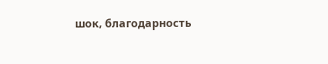шок, благодарность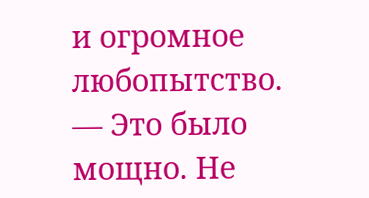и огромное любопытство.
— Это было мощно. Не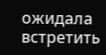ожидала встретить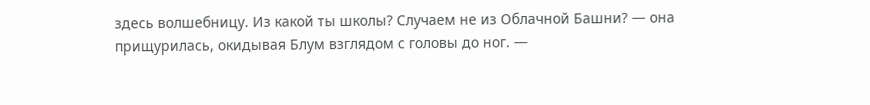здесь волшебницу. Из какой ты школы? Случаем не из Облачной Башни? — она прищурилась, окидывая Блум взглядом с головы до ног. —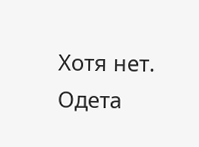Хотя нет. Одета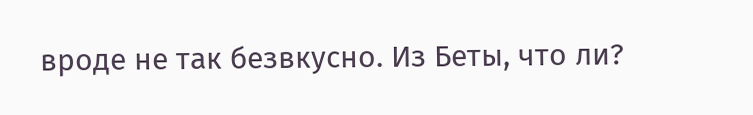вроде не так безвкусно. Из Беты, что ли?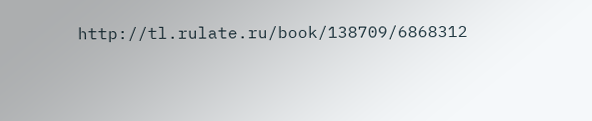http://tl.rulate.ru/book/138709/6868312